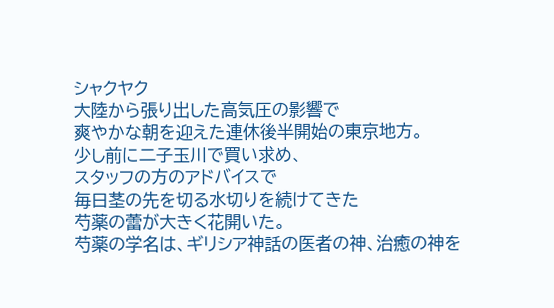シャクヤク
大陸から張り出した高気圧の影響で
爽やかな朝を迎えた連休後半開始の東京地方。
少し前に二子玉川で買い求め、
スタッフの方のアドバイスで
毎日茎の先を切る水切りを続けてきた
芍薬の蕾が大きく花開いた。
芍薬の学名は、ギリシア神話の医者の神、治癒の神を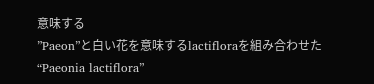意味する
”Paeon”と白い花を意味するlactifloraを組み合わせた
“Paeonia lactiflora”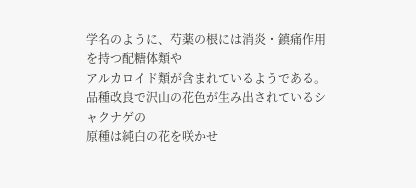学名のように、芍薬の根には消炎・鎮痛作用を持つ配糖体類や
アルカロイド類が含まれているようである。
品種改良で沢山の花色が生み出されているシャクナゲの
原種は純白の花を咲かせ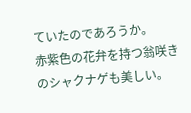ていたのであろうか。
赤紫色の花弁を持つ翁咲きのシャクナゲも美しい。